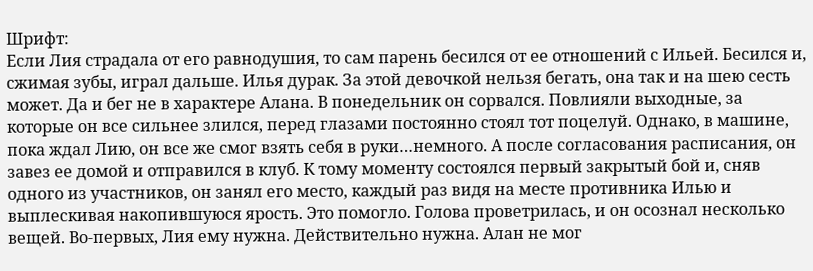Шрифт:
Если Лия страдала от его равнодушия, то сам парень бесился от ее отношений с Ильей. Бесился и, сжимая зубы, играл дальше. Илья дурак. За этой девочкой нельзя бегать, она так и на шею сесть может. Да и бег не в характере Алана. В понедельник он сорвался. Повлияли выходные, за которые он все сильнее злился, перед глазами постоянно стоял тот поцелуй. Однако, в машине, пока ждал Лию, он все же смог взять себя в руки…немного. А после согласования расписания, он завез ее домой и отправился в клуб. К тому моменту состоялся первый закрытый бой и, сняв одного из участников, он занял его место, каждый раз видя на месте противника Илью и выплескивая накопившуюся ярость. Это помогло. Голова проветрилась, и он осознал несколько вещей. Во-первых, Лия ему нужна. Действительно нужна. Алан не мог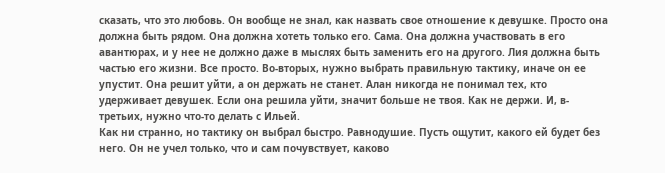сказать, что это любовь. Он вообще не знал, как назвать свое отношение к девушке. Просто она должна быть рядом. Она должна хотеть только его. Сама. Она должна участвовать в его авантюрах, и у нее не должно даже в мыслях быть заменить его на другого. Лия должна быть частью его жизни. Все просто. Во-вторых, нужно выбрать правильную тактику, иначе он ее упустит. Она решит уйти, а он держать не станет. Алан никогда не понимал тех, кто удерживает девушек. Если она решила уйти, значит больше не твоя. Как не держи. И, в-третьих, нужно что-то делать с Ильей.
Как ни странно, но тактику он выбрал быстро. Равнодушие. Пусть ощутит, какого ей будет без него. Он не учел только, что и сам почувствует, каково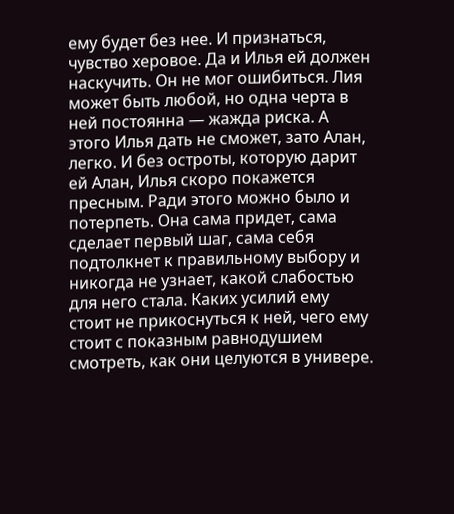ему будет без нее. И признаться, чувство херовое. Да и Илья ей должен наскучить. Он не мог ошибиться. Лия может быть любой, но одна черта в ней постоянна — жажда риска. А этого Илья дать не сможет, зато Алан, легко. И без остроты, которую дарит ей Алан, Илья скоро покажется пресным. Ради этого можно было и потерпеть. Она сама придет, сама сделает первый шаг, сама себя подтолкнет к правильному выбору и никогда не узнает, какой слабостью для него стала. Каких усилий ему стоит не прикоснуться к ней, чего ему стоит с показным равнодушием смотреть, как они целуются в универе.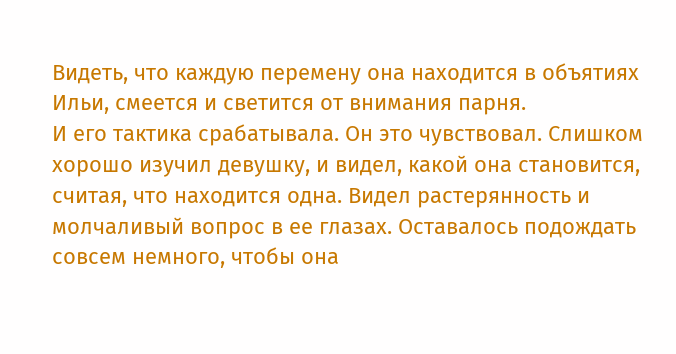Видеть, что каждую перемену она находится в объятиях Ильи, смеется и светится от внимания парня.
И его тактика срабатывала. Он это чувствовал. Слишком хорошо изучил девушку, и видел, какой она становится, считая, что находится одна. Видел растерянность и молчаливый вопрос в ее глазах. Оставалось подождать совсем немного, чтобы она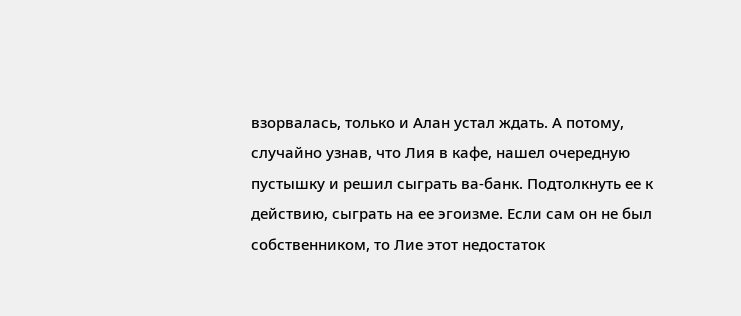взорвалась, только и Алан устал ждать. А потому, случайно узнав, что Лия в кафе, нашел очередную пустышку и решил сыграть ва-банк. Подтолкнуть ее к действию, сыграть на ее эгоизме. Если сам он не был собственником, то Лие этот недостаток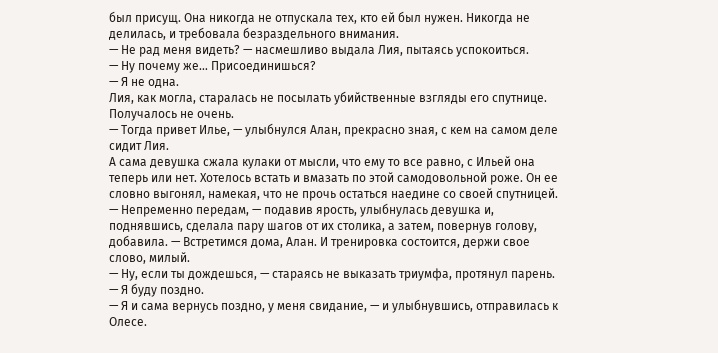был присущ. Она никогда не отпускала тех, кто ей был нужен. Никогда не делилась, и требовала безраздельного внимания.
— Не рад меня видеть? — насмешливо выдала Лия, пытаясь успокоиться.
— Ну почему же… Присоединишься?
— Я не одна.
Лия, как могла, старалась не посылать убийственные взгляды его спутнице. Получалось не очень.
— Тогда привет Илье, — улыбнулся Алан, прекрасно зная, с кем на самом деле сидит Лия.
А сама девушка сжала кулаки от мысли, что ему то все равно, с Ильей она теперь или нет. Хотелось встать и вмазать по этой самодовольной роже. Он ее словно выгонял, намекая, что не прочь остаться наедине со своей спутницей.
— Непременно передам, — подавив ярость, улыбнулась девушка и, поднявшись, сделала пару шагов от их столика, а затем, повернув голову, добавила. — Встретимся дома, Алан. И тренировка состоится, держи свое слово, милый.
— Ну, если ты дождешься, — стараясь не выказать триумфа, протянул парень. — Я буду поздно.
— Я и сама вернусь поздно, у меня свидание, — и улыбнувшись, отправилась к Олесе.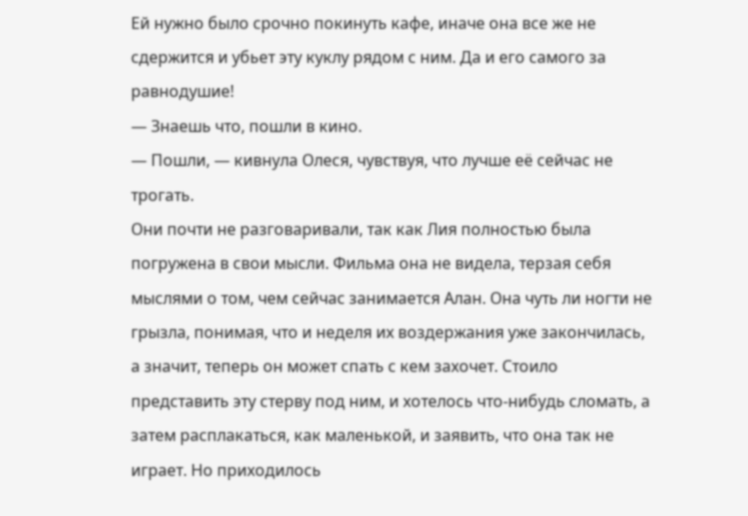Ей нужно было срочно покинуть кафе, иначе она все же не сдержится и убьет эту куклу рядом с ним. Да и его самого за равнодушие!
— Знаешь что, пошли в кино.
— Пошли, — кивнула Олеся, чувствуя, что лучше её сейчас не трогать.
Они почти не разговаривали, так как Лия полностью была погружена в свои мысли. Фильма она не видела, терзая себя мыслями о том, чем сейчас занимается Алан. Она чуть ли ногти не грызла, понимая, что и неделя их воздержания уже закончилась, а значит, теперь он может спать с кем захочет. Стоило представить эту стерву под ним, и хотелось что-нибудь сломать, а затем расплакаться, как маленькой, и заявить, что она так не играет. Но приходилось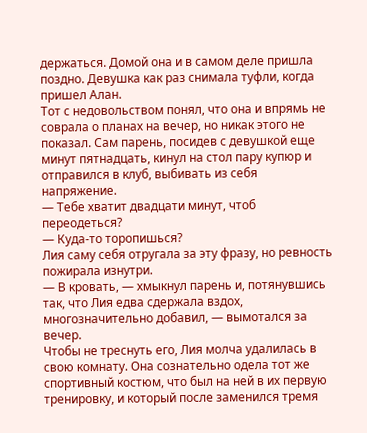держаться. Домой она и в самом деле пришла поздно. Девушка как раз снимала туфли, когда пришел Алан.
Тот с недовольством понял, что она и впрямь не соврала о планах на вечер, но никак этого не показал. Сам парень, посидев с девушкой еще минут пятнадцать, кинул на стол пару купюр и отправился в клуб, выбивать из себя напряжение.
— Тебе хватит двадцати минут, чтоб переодеться?
— Куда-то торопишься?
Лия саму себя отругала за эту фразу, но ревность пожирала изнутри.
— В кровать, — хмыкнул парень и, потянувшись так, что Лия едва сдержала вздох, многозначительно добавил, — вымотался за вечер.
Чтобы не треснуть его, Лия молча удалилась в свою комнату. Она сознательно одела тот же спортивный костюм, что был на ней в их первую тренировку, и который после заменился тремя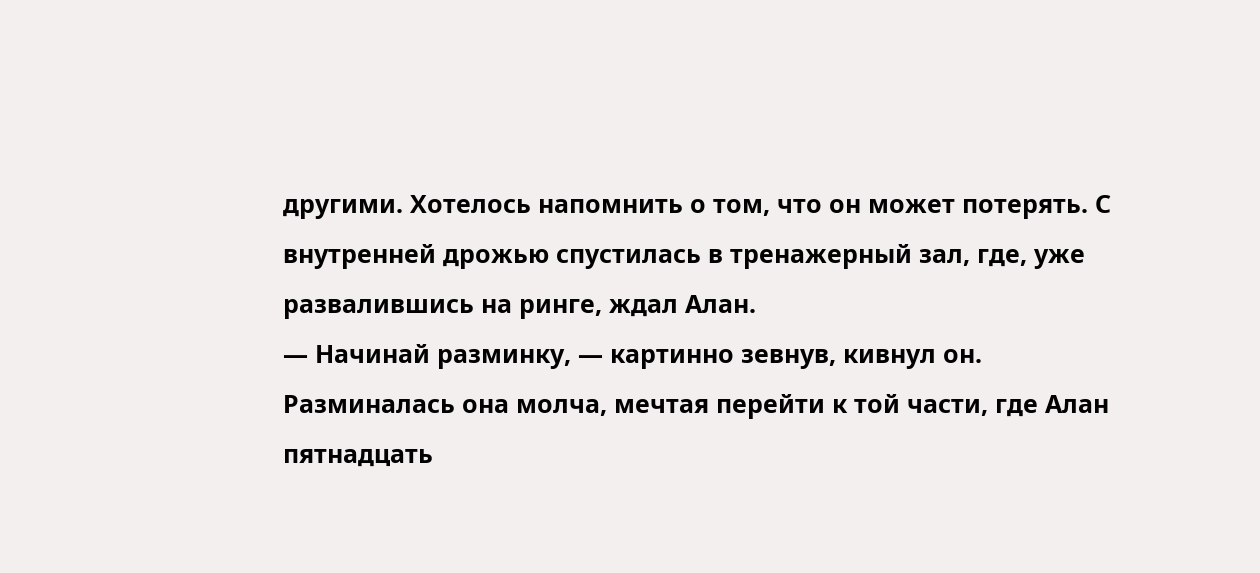другими. Хотелось напомнить о том, что он может потерять. С внутренней дрожью спустилась в тренажерный зал, где, уже развалившись на ринге, ждал Алан.
— Начинай разминку, — картинно зевнув, кивнул он.
Разминалась она молча, мечтая перейти к той части, где Алан пятнадцать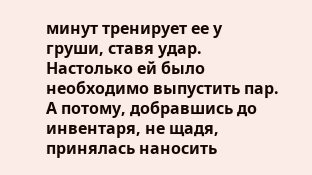минут тренирует ее у груши, ставя удар. Настолько ей было необходимо выпустить пар. А потому, добравшись до инвентаря, не щадя, принялась наносить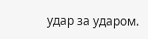удар за ударом.